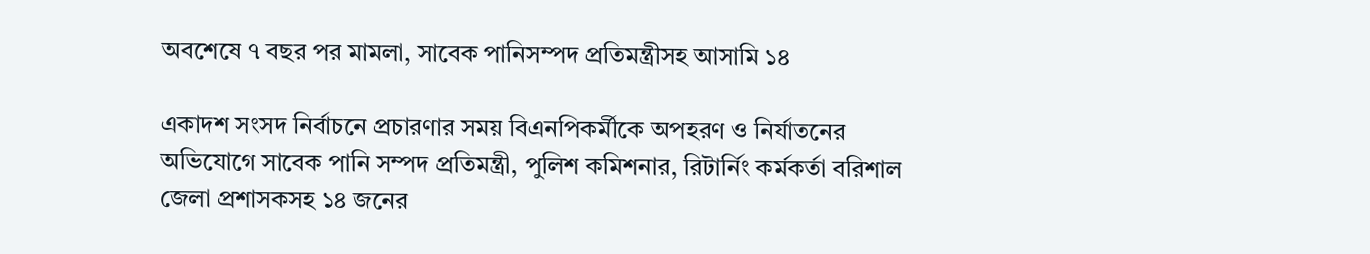অবশেষে ৭ বছর পর মামলা, সাবেক পানিসম্পদ প্রতিমন্ত্রীসহ আসামি ১৪

একাদশ সংসদ নির্বাচনে প্রচারণার সময় বিএনপিকর্মীকে অপহরণ ও নির্যাতনের অভিযোগে সাবেক পানি সম্পদ প্রতিমন্ত্রী, পুলিশ কমিশনার, রিটার্নিং কর্মকর্তা বরিশাল জেলা প্রশাসকসহ ১৪ জনের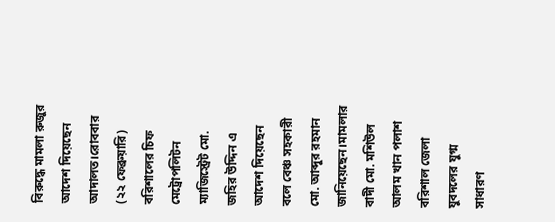বিরুদ্ধে মামলা রুজুর আদেশ দিয়েছেন আদালত।রোববার (২২ ফেব্রুয়ারি) বরিশালের চিফ মেট্রোপলিটন ম্যাজিস্ট্রেট মো. জহির উদ্দিন এ আদেশ দিয়েছেন বলে বেঞ্চ সহকারী মো. আব্দুর রহমান জানিয়েছেন।মামলার বাদী মো. মশিউল আলম খান পলাশ বরিশাল জেলা যুবদলের যুগ্ম সাধারণ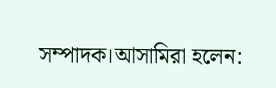সম্পাদক।আসামিরা হলেন: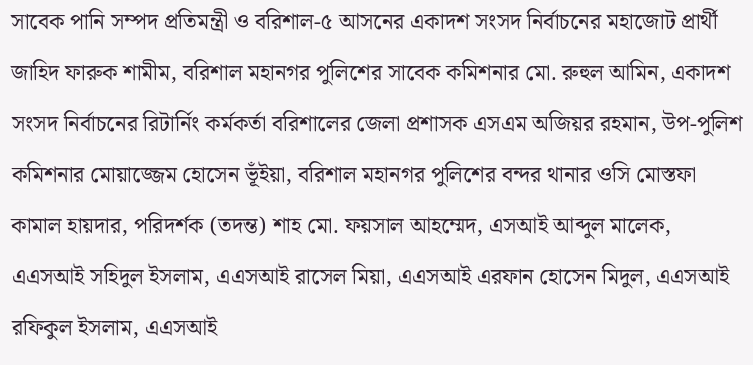সাবেক পানি সম্পদ প্রতিমন্ত্রী ও বরিশাল-৫ আসনের একাদশ সংসদ নির্বাচনের মহাজোট প্রার্থী জাহিদ ফারুক শামীম, বরিশাল মহানগর পুলিশের সাবেক কমিশনার মো. রুহুল আমিন, একাদশ সংসদ নির্বাচনের রিটার্নিং কর্মকর্তা বরিশালের জেলা প্রশাসক এসএম অজিয়র রহমান, উপ-পুলিশ কমিশনার মোয়াজ্জেম হোসেন ভূঁইয়া, বরিশাল মহানগর পুলিশের বন্দর থানার ওসি মোস্তফা কামাল হায়দার, পরিদর্শক (তদন্ত) শাহ মো. ফয়সাল আহম্মেদ, এসআই আব্দুল মালেক, এএসআই সহিদুল ইসলাম, এএসআই রাসেল মিয়া, এএসআই এরফান হোসেন মিদুল, এএসআই রফিকুল ইসলাম, এএসআই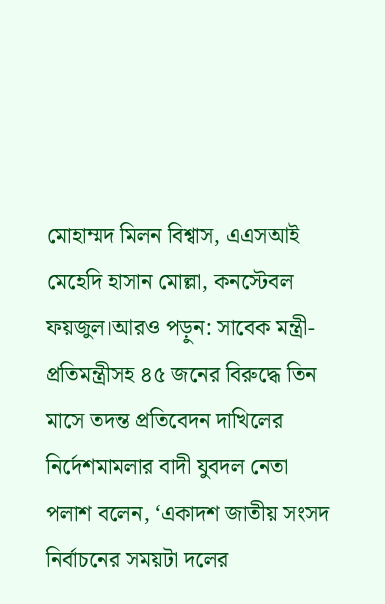মোহাম্মদ মিলন বিশ্বাস, এএসআই মেহেদি হাসান মোল্লা, কনস্টেবল ফয়জুল।আরও পড়ুন: সাবেক মন্ত্রী-প্রতিমন্ত্রীসহ ৪৫ জনের বিরুদ্ধে তিন মাসে তদন্ত প্রতিবেদন দাখিলের নির্দেশমামলার বাদী যুবদল নেতা পলাশ বলেন, ‘একাদশ জাতীয় সংসদ নির্বাচনের সময়টা দলের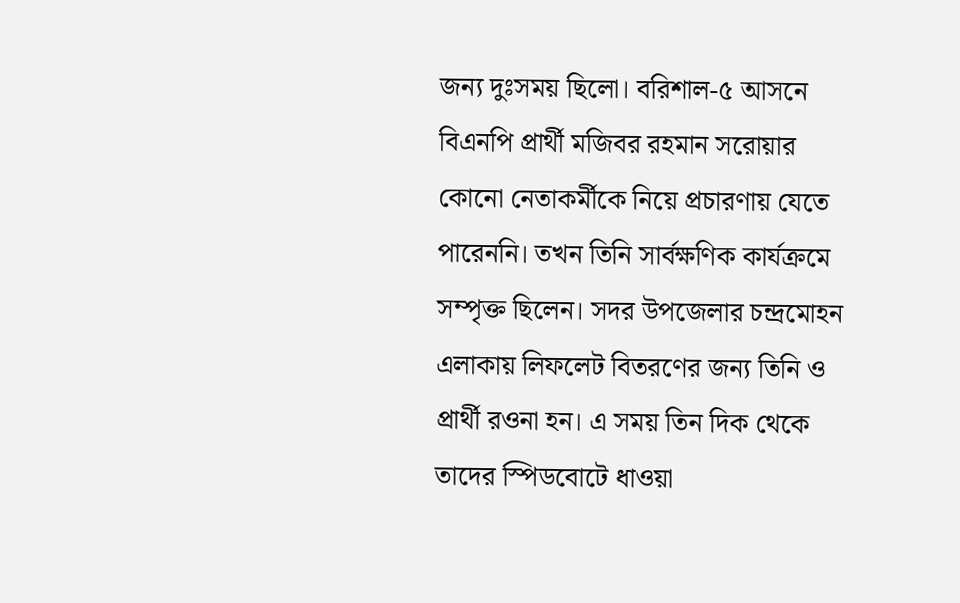জন্য দুঃসময় ছিলো। বরিশাল-৫ আসনে বিএনপি প্রার্থী মজিবর রহমান সরোয়ার কোনো নেতাকর্মীকে নিয়ে প্রচারণায় যেতে পারেননি। তখন তিনি সার্বক্ষণিক কার্যক্রমে সম্পৃক্ত ছিলেন। সদর উপজেলার চন্দ্রমোহন এলাকায় লিফলেট বিতরণের জন্য তিনি ও প্রার্থী রওনা হন। এ সময় তিন দিক থেকে তাদের স্পিডবোটে ধাওয়া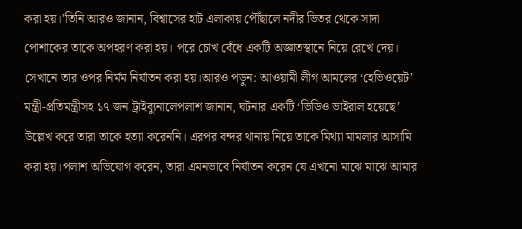করা হয়।’তিনি আরও জানান, বিশ্বাসের হাট এলাকায় পৌঁছালে নদীর ভিতর থেকে সাদা পোশাকের তাকে অপহরণ করা হয়। পরে চোখ বেঁধে একটি অজ্ঞাতস্থানে নিয়ে রেখে দেয়। সেখানে তার ওপর নির্মম নির্যাতন করা হয়।আরও পড়ুন: আওয়ামী লীগ আমলের ‘হেভিওয়েট’ মন্ত্রী-প্রতিমন্ত্রীসহ ১৭ জন ট্রাইব্যুনালেপলাশ জানান, ঘটনার একটি ‘ভিডিও ভাইরাল হয়েছে’ উল্লেখ করে তারা তাকে হত্যা করেননি। এরপর বন্দর থানায় নিয়ে তাকে মিথ্যা মামলার আসামি করা হয়।পলাশ অভিযোগ করেন, তারা এমনভাবে নির্যাতন করেন যে এখনো মাঝে মাঝে আমার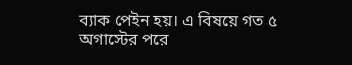ব্যাক পেইন হয়। এ বিষয়ে গত ৫ অগাস্টের পরে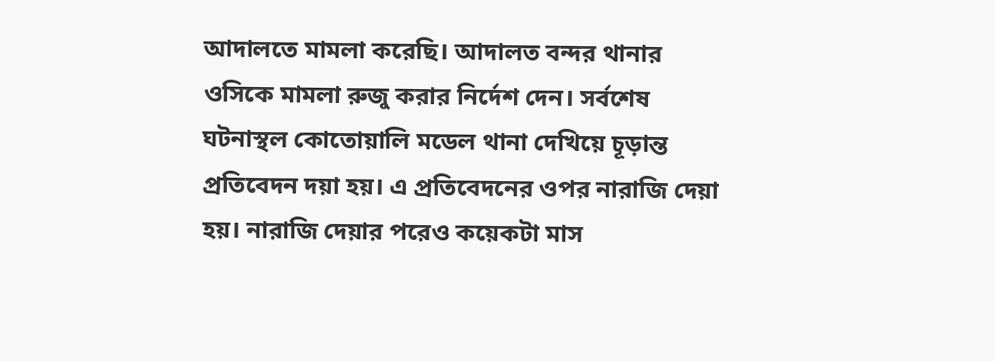আদালতে মামলা করেছি। আদালত বন্দর থানার ওসিকে মামলা রুজু করার নির্দেশ দেন। সর্বশেষ ঘটনাস্থল কোতোয়ালি মডেল থানা দেখিয়ে চূড়ান্ত প্রতিবেদন দয়া হয়। এ প্রতিবেদনের ওপর নারাজি দেয়া হয়। নারাজি দেয়ার পরেও কয়েকটা মাস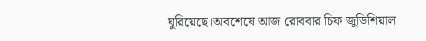ঘুরিয়েছে।অবশেষে আজ রোববার চিফ জুডিশিয়াল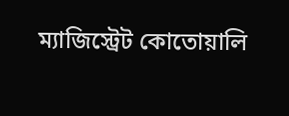ম্যাজিস্ট্রেট কোতোয়ালি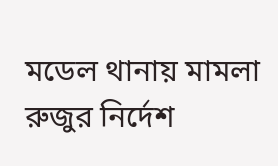মডেল থানায় মামলা রুজুর নির্দেশ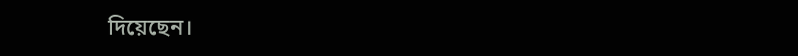দিয়েছেন।